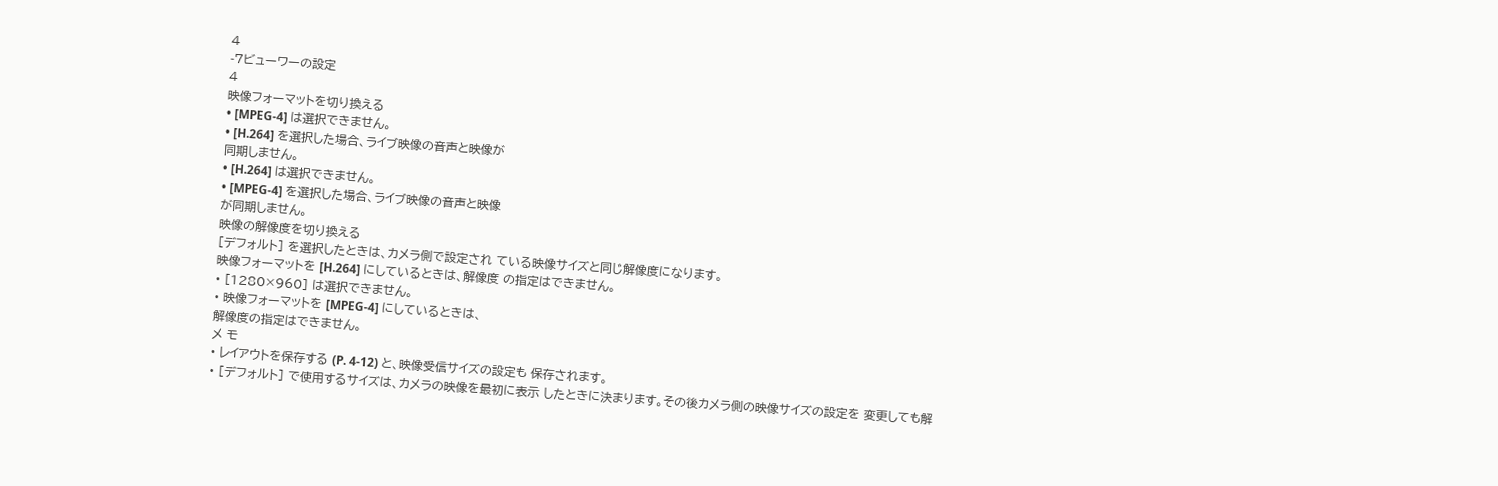4
-7ビューワーの設定
4
映像フォーマットを切り換える
• [MPEG-4] は選択できません。
• [H.264] を選択した場合、ライブ映像の音声と映像が
同期しません。
• [H.264] は選択できません。
• [MPEG-4] を選択した場合、ライブ映像の音声と映像
が同期しません。
映像の解像度を切り換える
[デフォルト] を選択したときは、カメラ側で設定され ている映像サイズと同じ解像度になります。
映像フォーマットを [H.264] にしているときは、解像度 の指定はできません。
• [1280×960] は選択できません。
• 映像フォーマットを [MPEG-4] にしているときは、
解像度の指定はできません。
メ モ
• レイアウトを保存する (P. 4-12) と、映像受信サイズの設定も 保存されます。
• [デフォルト] で使用するサイズは、カメラの映像を最初に表示 したときに決まります。その後カメラ側の映像サイズの設定を 変更しても解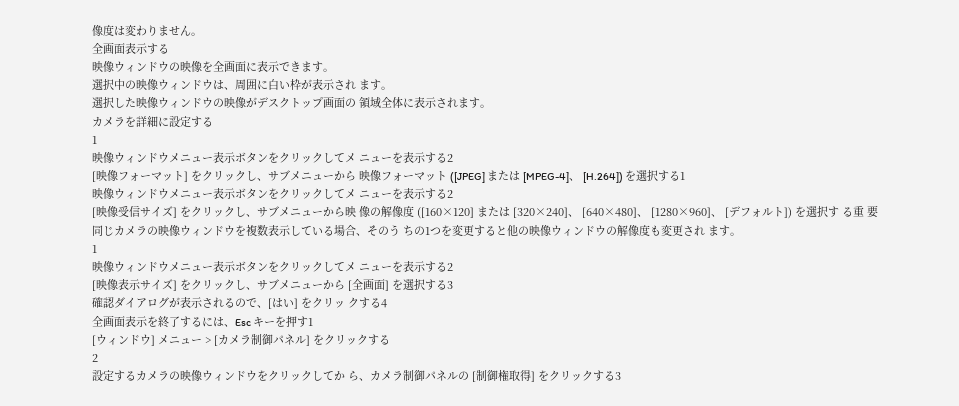像度は変わりません。
全画面表示する
映像ウィンドウの映像を全画面に表示できます。
選択中の映像ウィンドウは、周囲に白い枠が表示され ます。
選択した映像ウィンドウの映像がデスクトップ画面の 領域全体に表示されます。
カメラを詳細に設定する
1
映像ウィンドウメニュー表示ボタンをクリックしてメ ニューを表示する2
[映像フォーマット] をクリックし、サブメニューから 映像フォーマット ([JPEG] または [MPEG-4]、 [H.264]) を選択する1
映像ウィンドウメニュー表示ボタンをクリックしてメ ニューを表示する2
[映像受信サイズ] をクリックし、サブメニューから映 像の解像度 ([160×120] または [320×240]、 [640×480]、 [1280×960]、 [デフォルト]) を選択す る重 要
同じカメラの映像ウィンドウを複数表示している場合、そのう ちの1つを変更すると他の映像ウィンドウの解像度も変更され ます。
1
映像ウィンドウメニュー表示ボタンをクリックしてメ ニューを表示する2
[映像表示サイズ] をクリックし、サブメニューから [全画面] を選択する3
確認ダイアログが表示されるので、[はい] をクリッ クする4
全画面表示を終了するには、Esc キーを押す1
[ウィンドウ] メニュー > [カメラ制御パネル] をクリックする
2
設定するカメラの映像ウィンドウをクリックしてか ら、カメラ制御パネルの [制御権取得] をクリックする3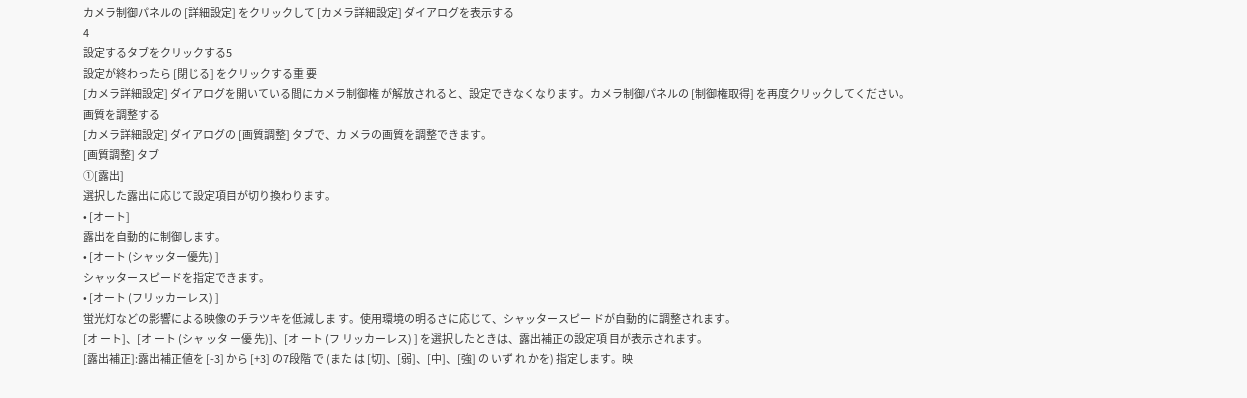カメラ制御パネルの [詳細設定] をクリックして [カメラ詳細設定] ダイアログを表示する
4
設定するタブをクリックする5
設定が終わったら [閉じる] をクリックする重 要
[カメラ詳細設定] ダイアログを開いている間にカメラ制御権 が解放されると、設定できなくなります。カメラ制御パネルの [制御権取得] を再度クリックしてください。
画質を調整する
[カメラ詳細設定] ダイアログの [画質調整] タブで、カ メラの画質を調整できます。
[画質調整] タブ
①[露出]
選択した露出に応じて設定項目が切り換わります。
• [オート]
露出を自動的に制御します。
• [オート (シャッター優先) ]
シャッタースピードを指定できます。
• [オート (フリッカーレス) ]
蛍光灯などの影響による映像のチラツキを低減しま す。使用環境の明るさに応じて、シャッタースピー ドが自動的に調整されます。
[オ ート]、[オ ート (シャ ッタ ー優 先)]、[オ ート (フ リッカーレス) ] を選択したときは、露出補正の設定項 目が表示されます。
[露出補正]:露出補正値を [-3] から [+3] の7段階 で (また は [切]、[弱]、[中]、[強] の いず れ かを) 指定します。映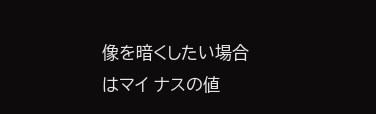像を暗くしたい場合はマイ ナスの値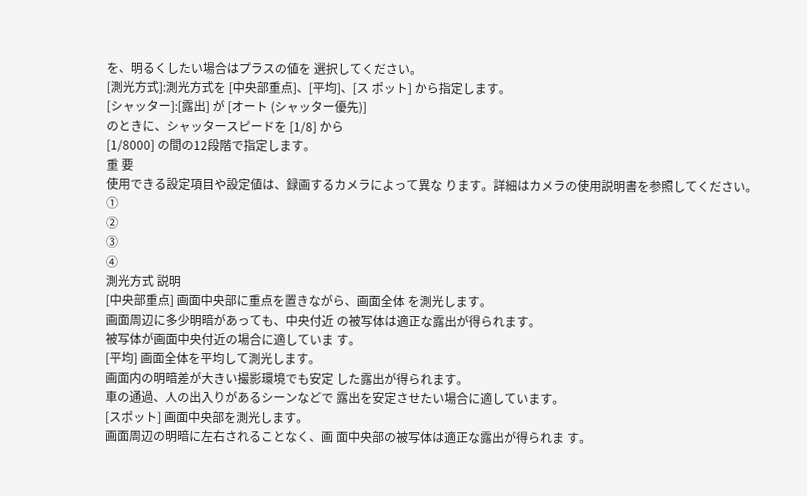を、明るくしたい場合はプラスの値を 選択してください。
[測光方式]:測光方式を [中央部重点]、[平均]、[ス ポット] から指定します。
[シャッター]:[露出] が [オート (シャッター優先)]
のときに、シャッタースピードを [1/8] から
[1/8000] の間の12段階で指定します。
重 要
使用できる設定項目や設定値は、録画するカメラによって異な ります。詳細はカメラの使用説明書を参照してください。
➀
➁
➂
➃
測光方式 説明
[中央部重点] 画面中央部に重点を置きながら、画面全体 を測光します。
画面周辺に多少明暗があっても、中央付近 の被写体は適正な露出が得られます。
被写体が画面中央付近の場合に適していま す。
[平均] 画面全体を平均して測光します。
画面内の明暗差が大きい撮影環境でも安定 した露出が得られます。
車の通過、人の出入りがあるシーンなどで 露出を安定させたい場合に適しています。
[スポット] 画面中央部を測光します。
画面周辺の明暗に左右されることなく、画 面中央部の被写体は適正な露出が得られま す。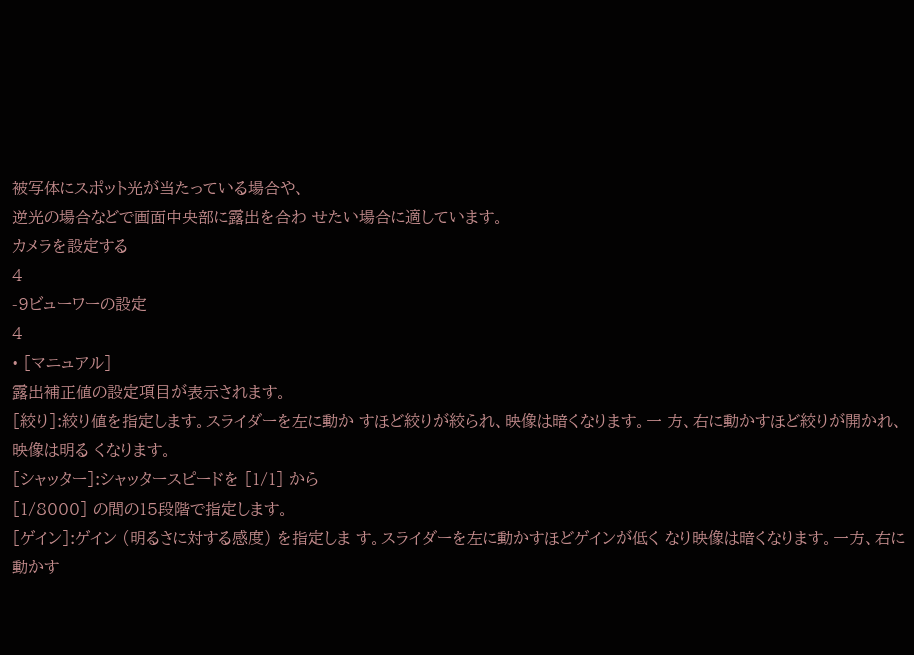被写体にスポット光が当たっている場合や、
逆光の場合などで画面中央部に露出を合わ せたい場合に適しています。
カメラを設定する
4
-9ビューワーの設定
4
• [マニュアル]
露出補正値の設定項目が表示されます。
[絞り]:絞り値を指定します。スライダーを左に動か すほど絞りが絞られ、映像は暗くなります。一 方、右に動かすほど絞りが開かれ、映像は明る くなります。
[シャッター]:シャッタースピードを [1/1] から
[1/8000] の間の15段階で指定します。
[ゲイン]:ゲイン (明るさに対する感度) を指定しま す。スライダーを左に動かすほどゲインが低く なり映像は暗くなります。一方、右に動かす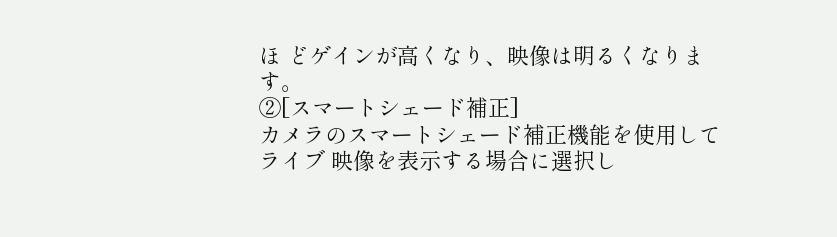ほ どゲインが高くなり、映像は明るくなります。
②[スマートシェード補正]
カメラのスマートシェード補正機能を使用してライブ 映像を表示する場合に選択し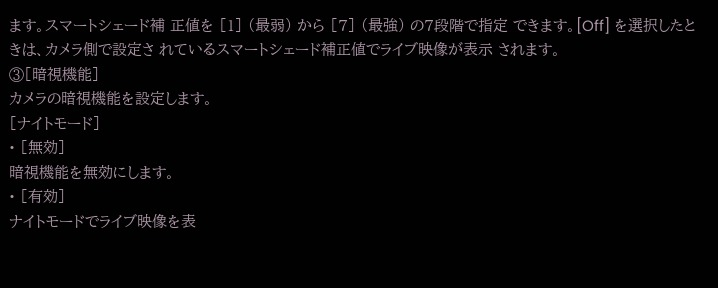ます。スマートシェード補 正値を [1] (最弱) から [7] (最強) の7段階で指定 できます。[Off] を選択したときは、カメラ側で設定さ れているスマートシェード補正値でライブ映像が表示 されます。
③[暗視機能]
カメラの暗視機能を設定します。
[ナイトモード]
• [無効]
暗視機能を無効にします。
• [有効]
ナイトモードでライブ映像を表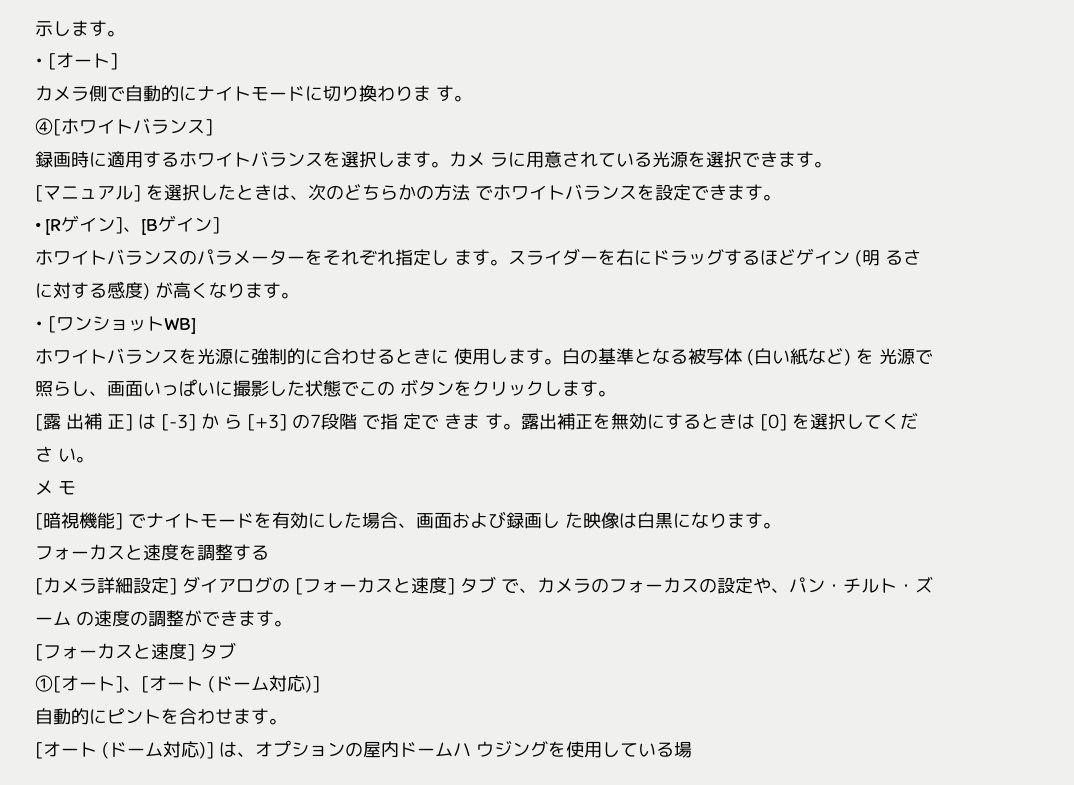示します。
• [オート]
カメラ側で自動的にナイトモードに切り換わりま す。
④[ホワイトバランス]
録画時に適用するホワイトバランスを選択します。カメ ラに用意されている光源を選択できます。
[マニュアル] を選択したときは、次のどちらかの方法 でホワイトバランスを設定できます。
• [Rゲイン]、[Bゲイン]
ホワイトバランスのパラメーターをそれぞれ指定し ます。スライダーを右にドラッグするほどゲイン (明 るさに対する感度) が高くなります。
• [ワンショットWB]
ホワイトバランスを光源に強制的に合わせるときに 使用します。白の基準となる被写体 (白い紙など) を 光源で照らし、画面いっぱいに撮影した状態でこの ボタンをクリックします。
[露 出補 正] は [-3] か ら [+3] の7段階 で指 定で きま す。露出補正を無効にするときは [0] を選択してくださ い。
メ モ
[暗視機能] でナイトモードを有効にした場合、画面および録画し た映像は白黒になります。
フォーカスと速度を調整する
[カメラ詳細設定] ダイアログの [フォーカスと速度] タブ で、カメラのフォーカスの設定や、パン・チルト・ズーム の速度の調整ができます。
[フォーカスと速度] タブ
①[オート]、[オート (ドーム対応)]
自動的にピントを合わせます。
[オート (ドーム対応)] は、オプションの屋内ドームハ ウジングを使用している場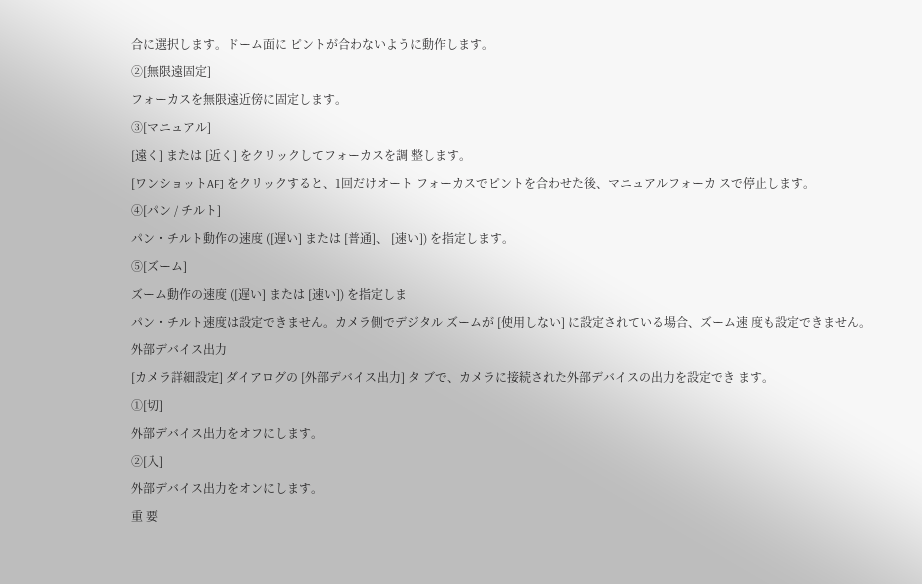合に選択します。ドーム面に ピントが合わないように動作します。
②[無限遠固定]
フォーカスを無限遠近傍に固定します。
③[マニュアル]
[遠く] または [近く] をクリックしてフォーカスを調 整します。
[ワンショットAF] をクリックすると、1回だけオート フォーカスでピントを合わせた後、マニュアルフォーカ スで停止します。
④[パン / チルト]
パン・チルト動作の速度 ([遅い] または [普通]、 [速い]) を指定します。
⑤[ズーム]
ズーム動作の速度 ([遅い] または [速い]) を指定しま
パン・チルト速度は設定できません。カメラ側でデジタル ズームが [使用しない] に設定されている場合、ズーム速 度も設定できません。
外部デバイス出力
[カメラ詳細設定] ダイアログの [外部デバイス出力] タ ブで、カメラに接続された外部デバイスの出力を設定でき ます。
①[切]
外部デバイス出力をオフにします。
②[入]
外部デバイス出力をオンにします。
重 要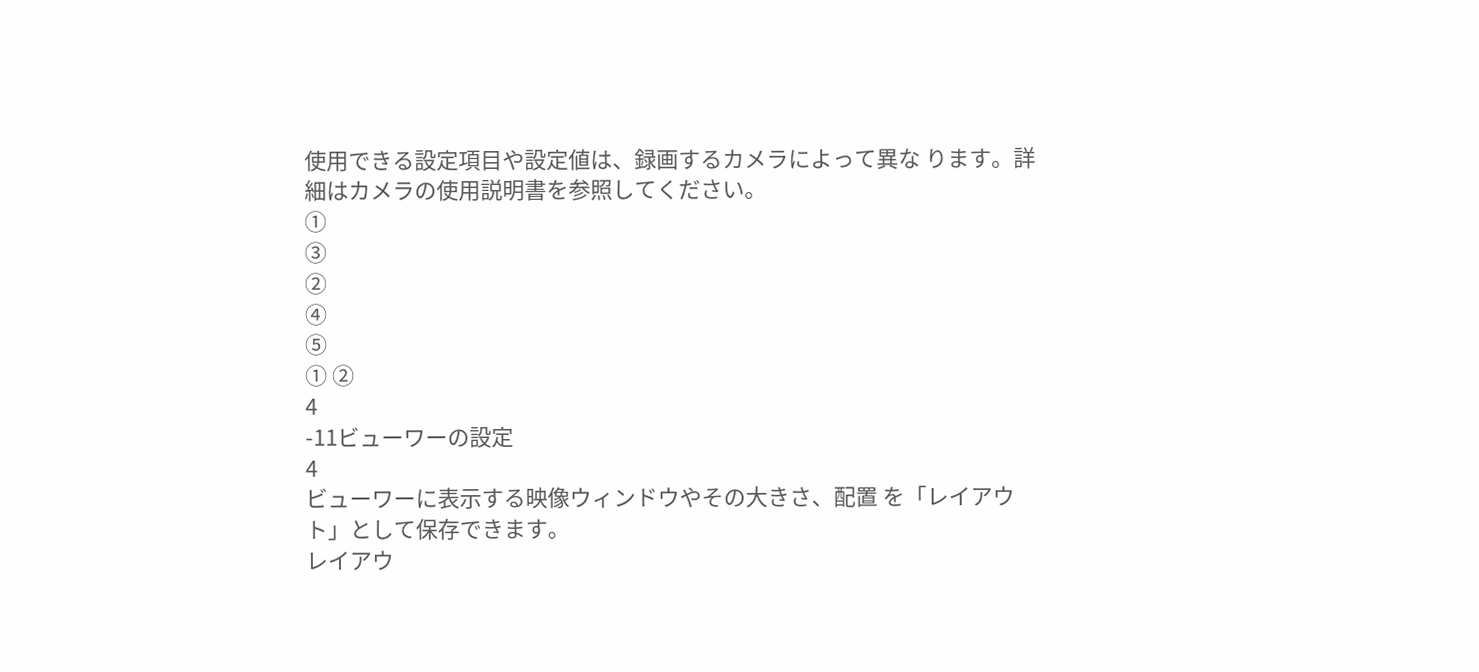使用できる設定項目や設定値は、録画するカメラによって異な ります。詳細はカメラの使用説明書を参照してください。
➀
➂
➁
➃
➄
➀ ➁
4
-11ビューワーの設定
4
ビューワーに表示する映像ウィンドウやその大きさ、配置 を「レイアウト」として保存できます。
レイアウ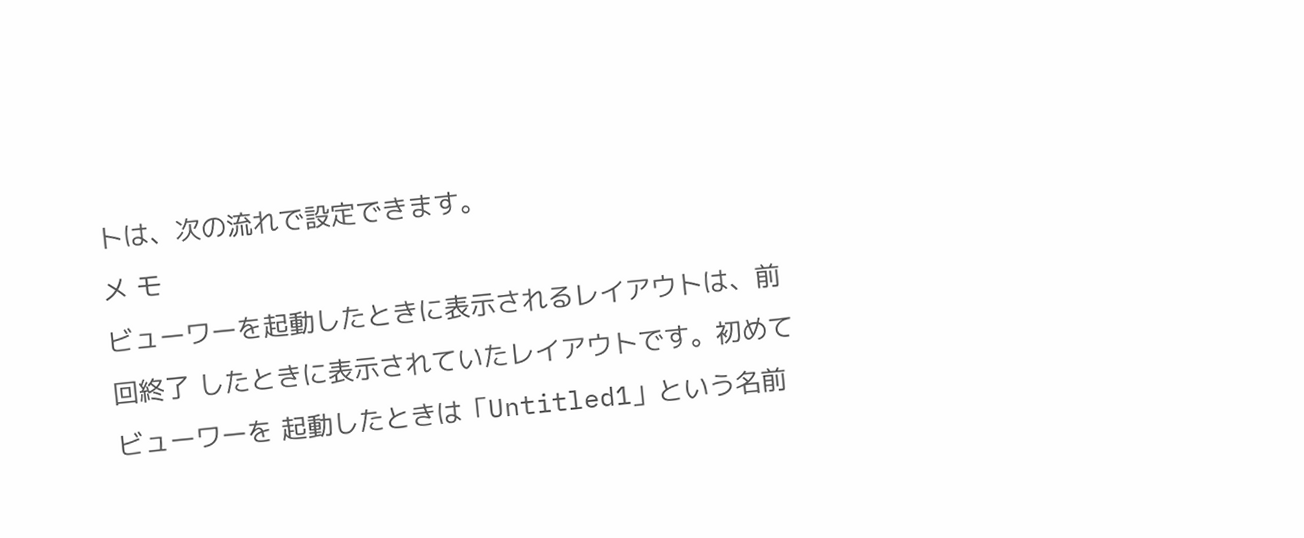トは、次の流れで設定できます。
メ モ
ビューワーを起動したときに表示されるレイアウトは、前回終了 したときに表示されていたレイアウトです。初めてビューワーを 起動したときは「Untitled1」という名前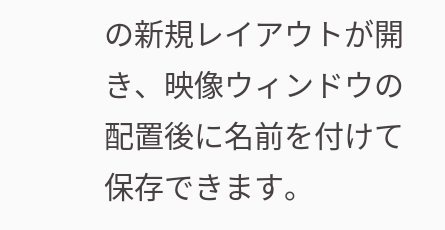の新規レイアウトが開 き、映像ウィンドウの配置後に名前を付けて保存できます。